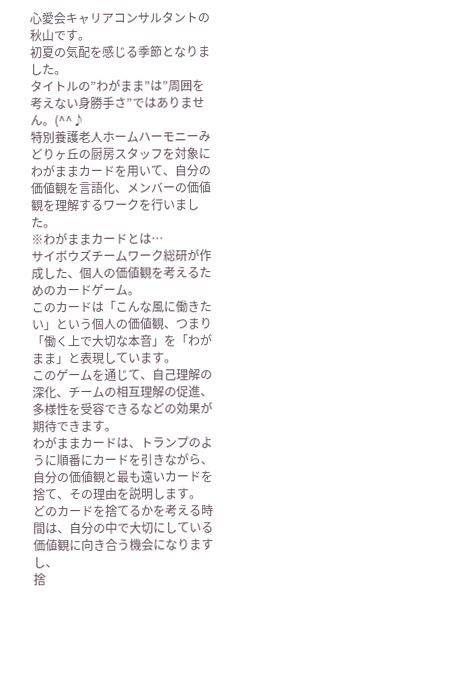心愛会キャリアコンサルタントの秋山です。
初夏の気配を感じる季節となりました。
タイトルの”わがまま”は”周囲を考えない身勝手さ”ではありません。(^^♪
特別養護老人ホームハーモニーみどりヶ丘の厨房スタッフを対象にわがままカードを用いて、自分の価値観を言語化、メンバーの価値観を理解するワークを行いました。
※わがままカードとは…
サイボウズチームワーク総研が作成した、個人の価値観を考えるためのカードゲーム。
このカードは「こんな風に働きたい」という個人の価値観、つまり「働く上で大切な本音」を「わがまま」と表現しています。
このゲームを通じて、自己理解の深化、チームの相互理解の促進、多様性を受容できるなどの効果が期待できます。
わがままカードは、トランプのように順番にカードを引きながら、自分の価値観と最も遠いカードを捨て、その理由を説明します。
どのカードを捨てるかを考える時間は、自分の中で大切にしている価値観に向き合う機会になりますし、
捨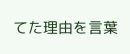てた理由を言葉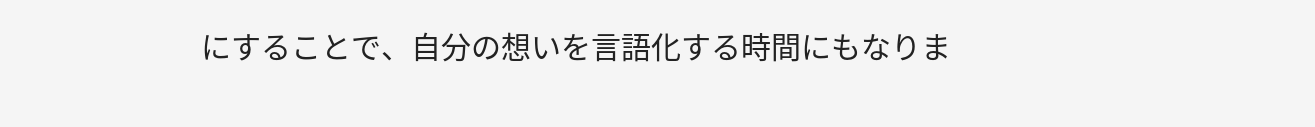にすることで、自分の想いを言語化する時間にもなりま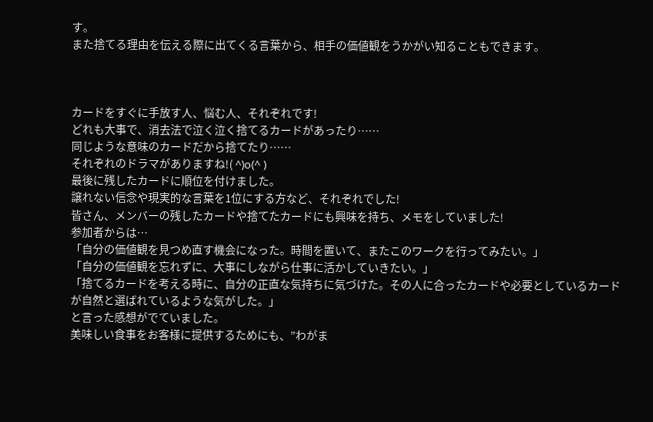す。
また捨てる理由を伝える際に出てくる言葉から、相手の価値観をうかがい知ることもできます。



カードをすぐに手放す人、悩む人、それぞれです!
どれも大事で、消去法で泣く泣く捨てるカードがあったり……
同じような意味のカードだから捨てたり……
それぞれのドラマがありますね!( ^)o(^ )
最後に残したカードに順位を付けました。
譲れない信念や現実的な言葉を1位にする方など、それぞれでした!
皆さん、メンバーの残したカードや捨てたカードにも興味を持ち、メモをしていました!
参加者からは…
「自分の価値観を見つめ直す機会になった。時間を置いて、またこのワークを行ってみたい。」
「自分の価値観を忘れずに、大事にしながら仕事に活かしていきたい。」
「捨てるカードを考える時に、自分の正直な気持ちに気づけた。その人に合ったカードや必要としているカードが自然と選ばれているような気がした。」
と言った感想がでていました。
美味しい食事をお客様に提供するためにも、”わがま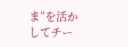ま”を活かしてチー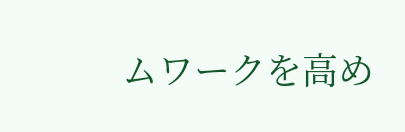ムワークを高め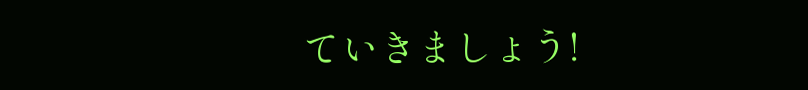ていきましょう!